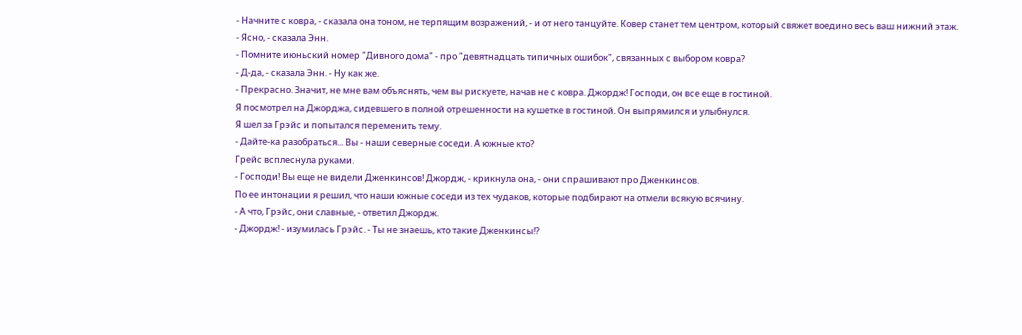- Начните с ковра, - сказала она тоном, не терпящим возражений, - и от него танцуйте. Ковер станет тем центром, который свяжет воедино весь ваш нижний этаж.
- Ясно, - сказала Энн.
- Помните июньский номер "Дивного дома" - про "девятнадцать типичных ошибок", связанных с выбором ковра?
- Д-да, - сказала Энн. - Ну как же.
- Прекрасно. Значит, не мне вам объяснять, чем вы рискуете, начав не с ковра. Джордж! Господи, он все еще в гостиной.
Я посмотрел на Джорджа, сидевшего в полной отрешенности на кушетке в гостиной. Он выпрямился и улыбнулся.
Я шел за Грэйс и попытался переменить тему.
- Дайте-ка разобраться... Вы - наши северные соседи. А южные кто?
Грейс всплеснула руками.
- Господи! Вы еще не видели Дженкинсов! Джордж, - крикнула она, - они спрашивают про Дженкинсов.
По ее интонации я решил, что наши южные соседи из тех чудаков, которые подбирают на отмели всякую всячину.
- А что, Грэйс, они славные, - ответил Джордж.
- Джордж! - изумилась Грэйс. - Ты не знаешь, кто такие Дженкинсы!?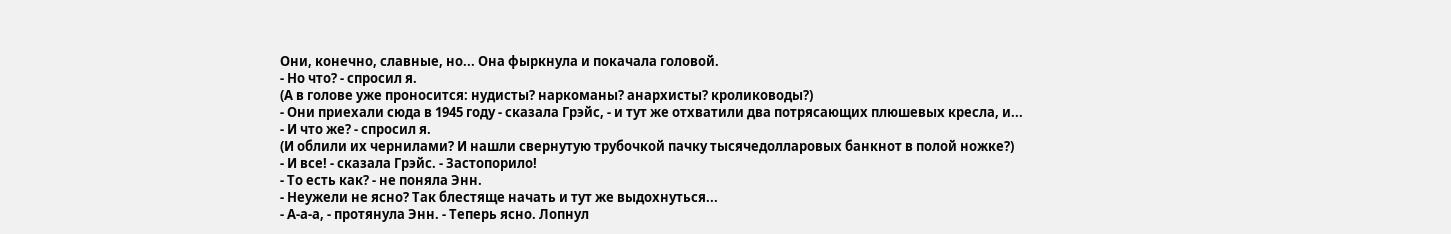Они, конечно, славные, но... Она фыркнула и покачала головой.
- Но что? - спросил я.
(А в голове уже проносится: нудисты? наркоманы? анархисты? кролиководы?)
- Они приехали сюда в 1945 году - сказала Грэйс, - и тут же отхватили два потрясающих плюшевых кресла, и...
- И что же? - спросил я.
(И облили их чернилами? И нашли свернутую трубочкой пачку тысячедолларовых банкнот в полой ножке?)
- И все! - сказала Грэйс. - Застопорило!
- То есть как? - не поняла Энн.
- Неужели не ясно? Так блестяще начать и тут же выдохнуться...
- A-a-a, - протянула Энн. - Теперь ясно. Лопнул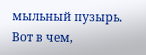мыльный пузырь. Вот в чем,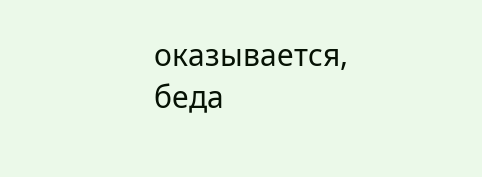оказывается, беда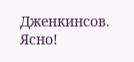Дженкинсов. Ясно!